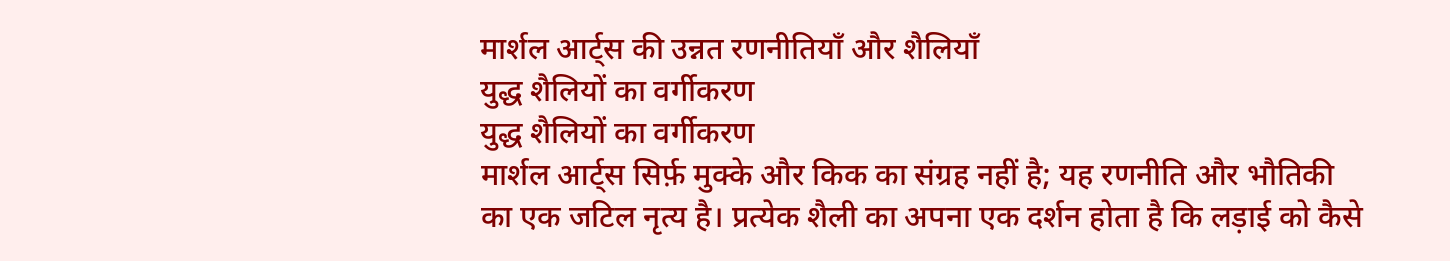मार्शल आर्ट्स की उन्नत रणनीतियाँ और शैलियाँ
युद्ध शैलियों का वर्गीकरण
युद्ध शैलियों का वर्गीकरण
मार्शल आर्ट्स सिर्फ़ मुक्के और किक का संग्रह नहीं है; यह रणनीति और भौतिकी का एक जटिल नृत्य है। प्रत्येक शैली का अपना एक दर्शन होता है कि लड़ाई को कैसे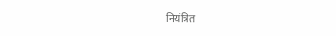नियंत्रित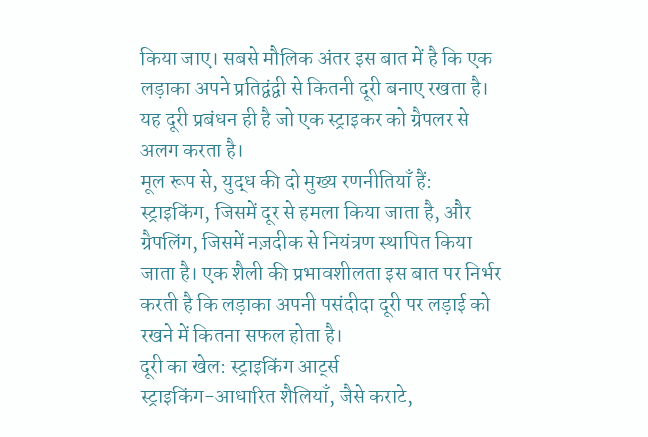किया जाए। सबसे मौलिक अंतर इस बात में है कि एक लड़ाका अपने प्रतिद्वंद्वी से कितनी दूरी बनाए रखता है। यह दूरी प्रबंधन ही है जो एक स्ट्राइकर को ग्रैपलर से अलग करता है।
मूल रूप से, युद्ध की दो मुख्य रणनीतियाँ हैं: स्ट्राइकिंग, जिसमें दूर से हमला किया जाता है, और ग्रैपलिंग, जिसमें नज़दीक से नियंत्रण स्थापित किया जाता है। एक शैली की प्रभावशीलता इस बात पर निर्भर करती है कि लड़ाका अपनी पसंदीदा दूरी पर लड़ाई को रखने में कितना सफल होता है।
दूरी का खेल: स्ट्राइकिंग आर्ट्स
स्ट्राइकिंग-आधारित शैलियाँ, जैसे कराटे,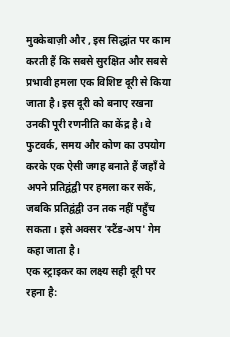मुक्केबाज़ी और , इस सिद्धांत पर काम करती हैं कि सबसे सुरक्षित और सबसे प्रभावी हमला एक विशिष्ट दूरी से किया जाता है। इस दूरी को बनाए रखना उनकी पूरी रणनीति का केंद्र है। वे फुटवर्क, समय और कोण का उपयोग करके एक ऐसी जगह बनाते हैं जहाँ वे अपने प्रतिद्वंद्वी पर हमला कर सकें, जबकि प्रतिद्वंद्वी उन तक नहीं पहुँच सकता। इसे अक्सर 'स्टैंड-अप' गेम कहा जाता है।
एक स्ट्राइकर का लक्ष्य सही दूरी पर रहना है: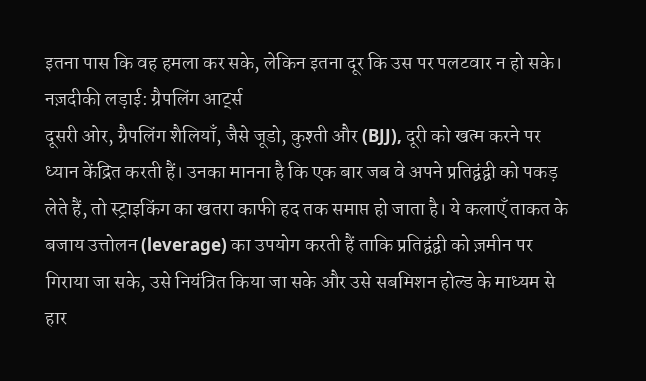इतना पास कि वह हमला कर सके, लेकिन इतना दूर कि उस पर पलटवार न हो सके।
नज़दीकी लड़ाई: ग्रैपलिंग आर्ट्स
दूसरी ओर, ग्रैपलिंग शैलियाँ, जैसे जूडो, कुश्ती और (BJJ), दूरी को खत्म करने पर ध्यान केंद्रित करती हैं। उनका मानना है कि एक बार जब वे अपने प्रतिद्वंद्वी को पकड़ लेते हैं, तो स्ट्राइकिंग का खतरा काफी हद तक समाप्त हो जाता है। ये कलाएँ ताकत के बजाय उत्तोलन (leverage) का उपयोग करती हैं ताकि प्रतिद्वंद्वी को ज़मीन पर गिराया जा सके, उसे नियंत्रित किया जा सके और उसे सबमिशन होल्ड के माध्यम से हार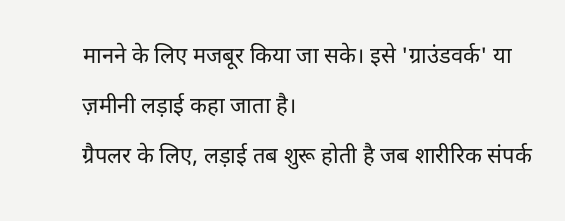मानने के लिए मजबूर किया जा सके। इसे 'ग्राउंडवर्क' या ज़मीनी लड़ाई कहा जाता है।
ग्रैपलर के लिए, लड़ाई तब शुरू होती है जब शारीरिक संपर्क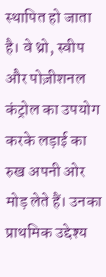स्थापित हो जाता है। वे थ्रो, स्वीप और पोज़ीशनल कंट्रोल का उपयोग करके लड़ाई का रुख अपनी ओर मोड़ लेते हैं। उनका प्राथमिक उद्देश्य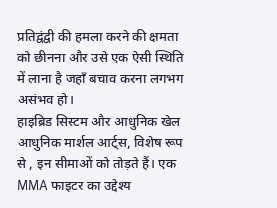प्रतिद्वंद्वी की हमला करने की क्षमता को छीनना और उसे एक ऐसी स्थिति में लाना है जहाँ बचाव करना लगभग असंभव हो।
हाइब्रिड सिस्टम और आधुनिक खेल
आधुनिक मार्शल आर्ट्स, विशेष रूप से , इन सीमाओं को तोड़ते हैं। एक MMA फाइटर का उद्देश्य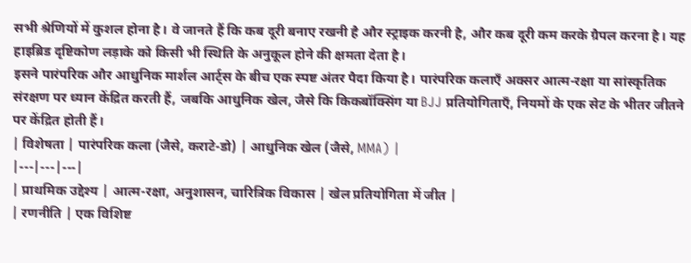सभी श्रेणियों में कुशल होना है। वे जानते हैं कि कब दूरी बनाए रखनी है और स्ट्राइक करनी है, और कब दूरी कम करके ग्रैपल करना है। यह हाइब्रिड दृष्टिकोण लड़ाके को किसी भी स्थिति के अनुकूल होने की क्षमता देता है।
इसने पारंपरिक और आधुनिक मार्शल आर्ट्स के बीच एक स्पष्ट अंतर पैदा किया है। पारंपरिक कलाएँ अक्सर आत्म-रक्षा या सांस्कृतिक संरक्षण पर ध्यान केंद्रित करती हैं, जबकि आधुनिक खेल, जैसे कि किकबॉक्सिंग या BJJ प्रतियोगिताएँ, नियमों के एक सेट के भीतर जीतने पर केंद्रित होती हैं।
| विशेषता | पारंपरिक कला (जैसे, कराटे-डो) | आधुनिक खेल (जैसे, MMA) |
|---|---|---|
| प्राथमिक उद्देश्य | आत्म-रक्षा, अनुशासन, चारित्रिक विकास | खेल प्रतियोगिता में जीत |
| रणनीति | एक विशिष्ट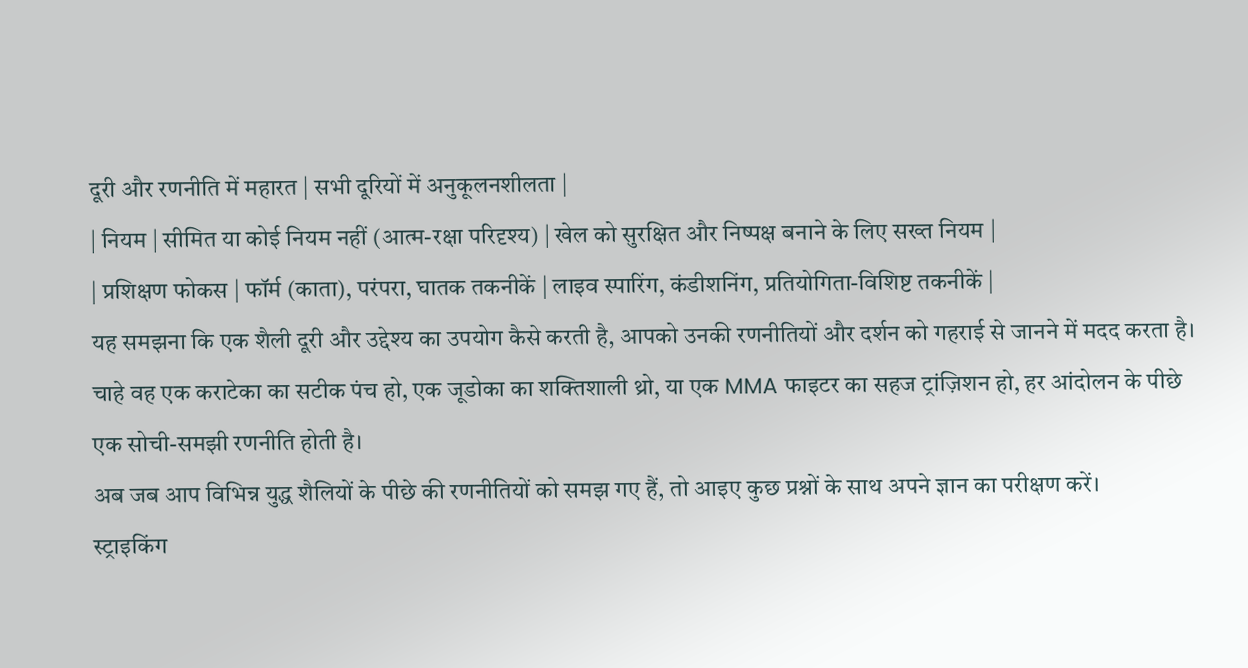दूरी और रणनीति में महारत | सभी दूरियों में अनुकूलनशीलता |
| नियम | सीमित या कोई नियम नहीं (आत्म-रक्षा परिदृश्य) | खेल को सुरक्षित और निष्पक्ष बनाने के लिए सख्त नियम |
| प्रशिक्षण फोकस | फॉर्म (काता), परंपरा, घातक तकनीकें | लाइव स्पारिंग, कंडीशनिंग, प्रतियोगिता-विशिष्ट तकनीकें |
यह समझना कि एक शैली दूरी और उद्देश्य का उपयोग कैसे करती है, आपको उनकी रणनीतियों और दर्शन को गहराई से जानने में मदद करता है। चाहे वह एक कराटेका का सटीक पंच हो, एक जूडोका का शक्तिशाली थ्रो, या एक MMA फाइटर का सहज ट्रांज़िशन हो, हर आंदोलन के पीछे एक सोची-समझी रणनीति होती है।
अब जब आप विभिन्न युद्ध शैलियों के पीछे की रणनीतियों को समझ गए हैं, तो आइए कुछ प्रश्नों के साथ अपने ज्ञान का परीक्षण करें।
स्ट्राइकिंग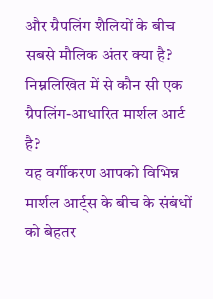और ग्रैपलिंग शैलियों के बीच सबसे मौलिक अंतर क्या है?
निम्नलिखित में से कौन सी एक ग्रैपलिंग-आधारित मार्शल आर्ट है?
यह वर्गीकरण आपको विभिन्न मार्शल आर्ट्स के बीच के संबंधों को बेहतर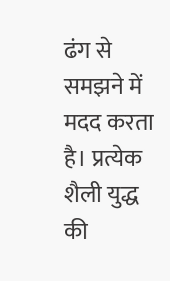ढंग से समझने में मदद करता है। प्रत्येक शैली युद्ध की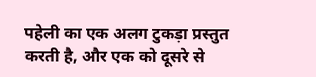पहेली का एक अलग टुकड़ा प्रस्तुत करती है, और एक को दूसरे से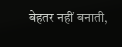बेहतर नहीं बनाती,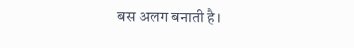बस अलग बनाती है।